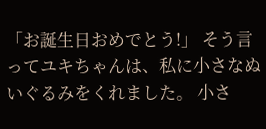「お誕生日おめでとう!」 そう言ってユキちゃんは、私に小さなぬいぐるみをくれました。 小さ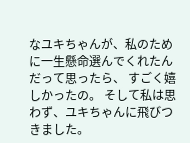なユキちゃんが、私のために一生懸命選んでくれたんだって思ったら、 すごく嬉しかったの。 そして私は思わず、ユキちゃんに飛びつきました。